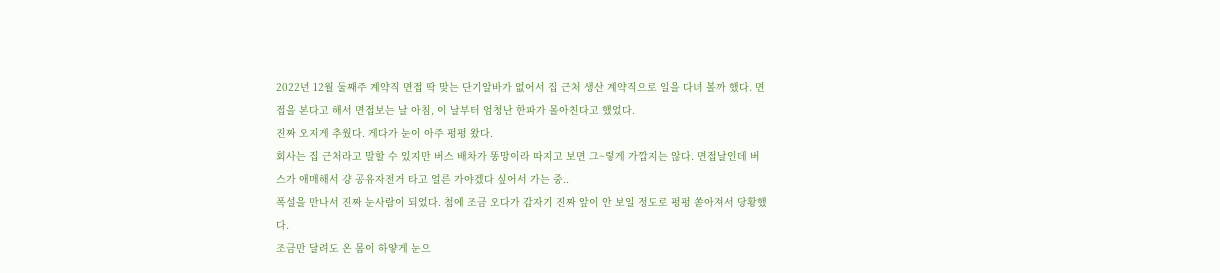2022년 12월 둘째주 계약직 면접 딱 맞는 단기알바가 없어서 집 근처 생산 계약직으로 일을 다녀 볼까 했다. 면접을 본다고 해서 면접보는 날 아침, 이 날부터 엄청난 한파가 몰아친다고 했었다.
진짜 오지게 추웠다. 게다가 눈이 아주 펑펑 왔다.
회사는 집 근처라고 말할 수 있지만 버스 배차가 똥망이라 따지고 보면 그~렇게 가깝지는 않다. 면접날인데 버스가 애매해서 걍 공유자전거 타고 얼른 가야겠다 싶어서 가는 중..
폭설을 만나서 진짜 눈사람이 되었다. 첨에 조금 오다가 갑자기 진짜 앞이 안 보일 정도로 펑펑 쏟아져서 당황했다.
조금만 달려도 온 몸이 하얗게 눈으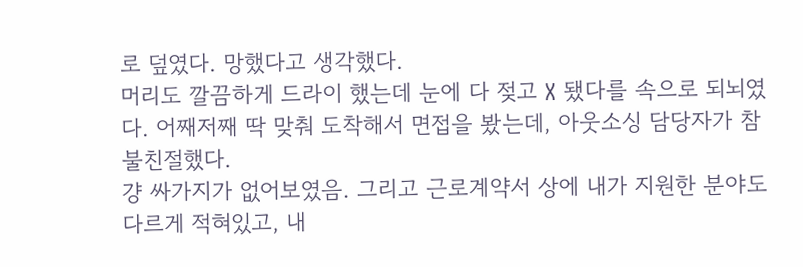로 덮였다. 망했다고 생각했다.
머리도 깔끔하게 드라이 했는데 눈에 다 젖고 X 됐다를 속으로 되뇌였다. 어째저째 딱 맞춰 도착해서 면접을 봤는데, 아웃소싱 담당자가 참 불친절했다.
걍 싸가지가 없어보였음. 그리고 근로계약서 상에 내가 지원한 분야도 다르게 적혀있고, 내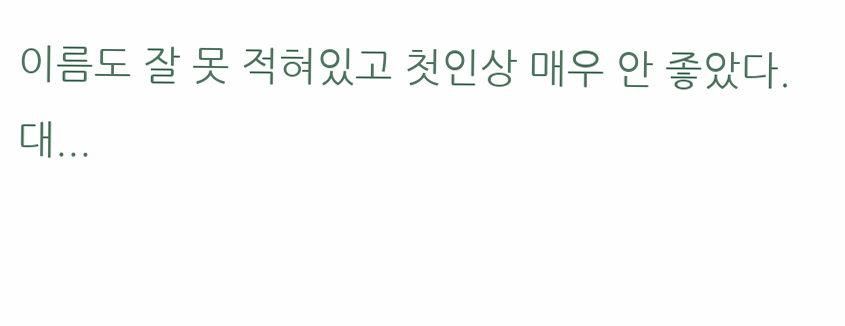이름도 잘 못 적혀있고 첫인상 매우 안 좋았다.
대...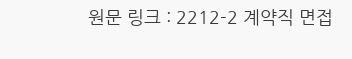원문 링크 : 2212-2 계약직 면접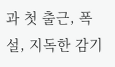과 첫 출근, 폭설, 지독한 감기